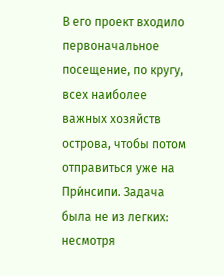В его проект входило первоначальное посещение, по кругу, всех наиболее важных хозяйств острова, чтобы потом отправиться уже на При́нсипи. Задача была не из легких: несмотря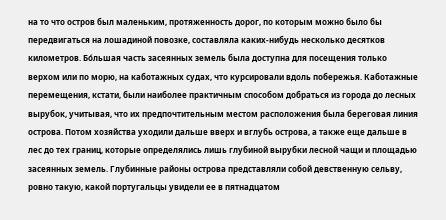на то что остров был маленьким, протяженность дорог, по которым можно было бы передвигаться на лошадиной повозке, составляла каких-нибудь несколько десятков километров. Бо́льшая часть засеянных земель была доступна для посещения только верхом или по морю, на каботажных судах, что курсировали вдоль побережья. Каботажные перемещения, кстати, были наиболее практичным способом добраться из города до лесных вырубок, учитывая, что их предпочтительным местом расположения была береговая линия острова. Потом хозяйства уходили дальше вверх и вглубь острова, а также еще дальше в лес до тех границ, которые определялись лишь глубиной вырубки лесной чащи и площадью засеянных земель. Глубинные районы острова представляли собой девственную сельву, ровно такую, какой португальцы увидели ее в пятнадцатом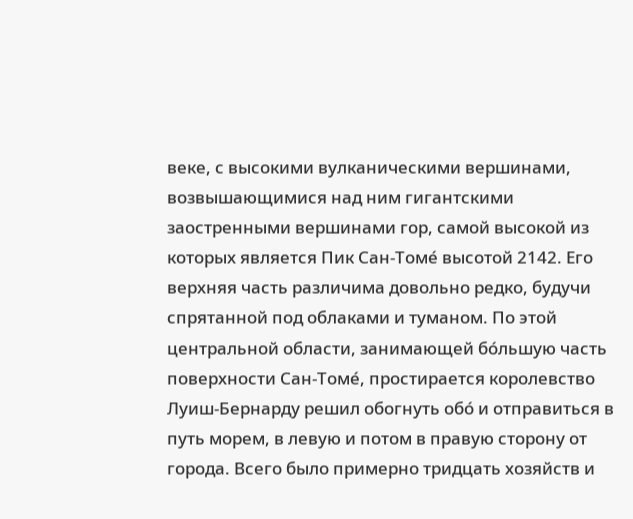веке, с высокими вулканическими вершинами, возвышающимися над ним гигантскими заостренными вершинами гор, самой высокой из которых является Пик Сан-Томе́ высотой 2142. Его верхняя часть различима довольно редко, будучи спрятанной под облаками и туманом. По этой центральной области, занимающей бо́льшую часть поверхности Сан-Томе́, простирается королевство
Луиш-Бернарду решил обогнуть обо́ и отправиться в путь морем, в левую и потом в правую сторону от города. Всего было примерно тридцать хозяйств и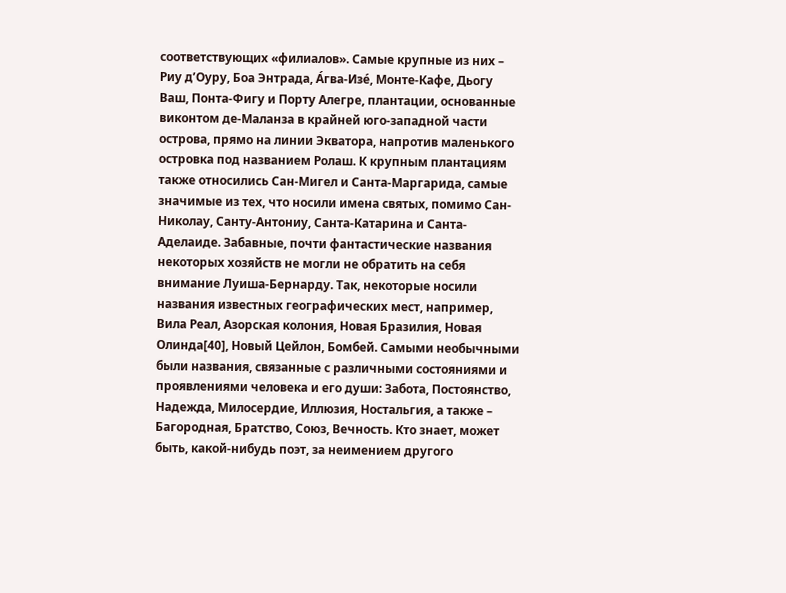соответствующих «филиалов». Самые крупные из них – Риу д’Оуру, Боа Энтрада, А́гва-Изе́, Монте-Кафе, Дьогу Ваш, Понта-Фигу и Порту Алегре, плантации, основанные виконтом де-Маланза в крайней юго-западной части острова, прямо на линии Экватора, напротив маленького островка под названием Ролаш. К крупным плантациям также относились Сан-Мигел и Санта-Маргарида, самые значимые из тех, что носили имена святых, помимо Сан-Николау, Санту-Антониу, Санта-Катарина и Санта-Аделаиде. Забавные, почти фантастические названия некоторых хозяйств не могли не обратить на себя внимание Луиша-Бернарду. Так, некоторые носили названия известных географических мест, например, Вила Реал, Азорская колония, Новая Бразилия, Новая Олинда[40], Новый Цейлон, Бомбей. Самыми необычными были названия, связанные с различными состояниями и проявлениями человека и его души: Забота, Постоянство, Надежда, Милосердие, Иллюзия, Ностальгия, а также – Багородная, Братство, Союз, Вечность. Кто знает, может быть, какой-нибудь поэт, за неимением другого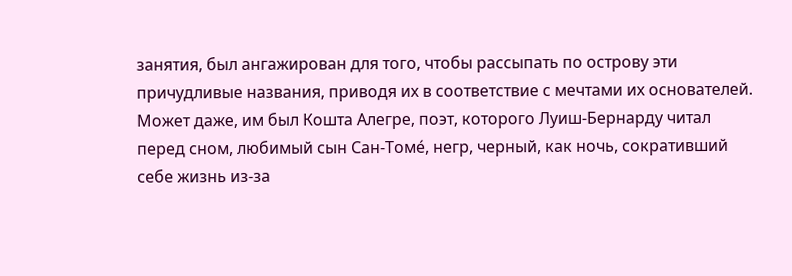занятия, был ангажирован для того, чтобы рассыпать по острову эти причудливые названия, приводя их в соответствие с мечтами их основателей. Может даже, им был Кошта Алегре, поэт, которого Луиш-Бернарду читал перед сном, любимый сын Сан-Томе́, негр, черный, как ночь, сокративший себе жизнь из-за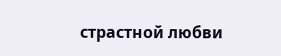страстной любви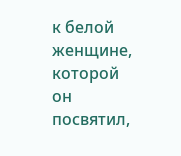к белой женщине, которой он посвятил,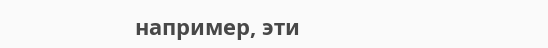например, эти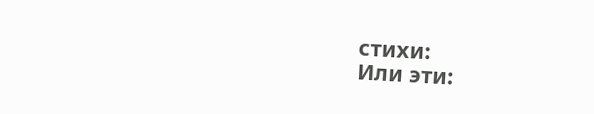стихи:
Или эти: